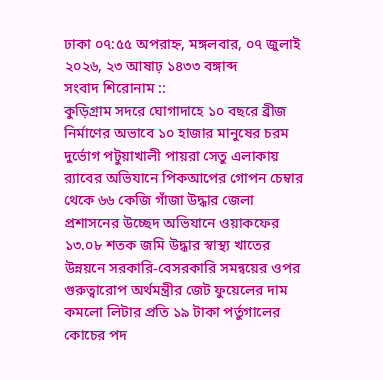ঢাকা ০৭:৫৫ অপরাহ্ন, মঙ্গলবার, ০৭ জুলাই ২০২৬, ২৩ আষাঢ় ১৪৩৩ বঙ্গাব্দ
সংবাদ শিরোনাম ::
কুড়িগ্রাম সদরে ঘোগাদাহে ১০ বছরে ব্রীজ নির্মাণের অভাবে ১০ হাজার মানুষের চরম দুর্ভোগ পটুয়াখালী পায়রা সেতু এলাকায় র‌্যাবের অভিযানে পিকআপের গোপন চেম্বার থেকে ৬৬ কেজি গাঁজা উদ্ধার জেলা প্রশাসনের উচ্ছেদ অভিযানে ওয়াকফের ১৩.০৮ শতক জমি উদ্ধার স্বাস্থ্য খাতের উন্নয়নে সরকারি-বেসরকারি সমন্বয়ের ওপর গুরুত্বারোপ অর্থমন্ত্রীর জেট ফুয়েলের দাম কমলো লিটার প্রতি ১৯ টাকা পর্তুগালের কোচের পদ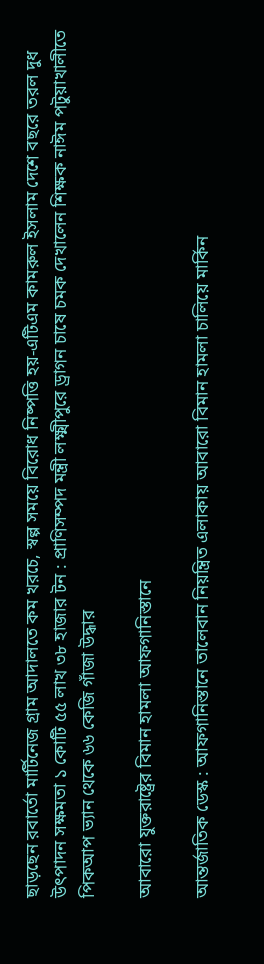ছাড়ছেন রবার্তো মার্টিনেজ গ্রাম আদালতে কম খরচে, স্বল্প সময়ে বিরোধ নিষ্পত্তি হয়-এটিএম কামরুল ইসলাম দেশে বছরে তরল দুধ উৎপাদন সক্ষমতা ১ কোটি ৫৫ লাখ ৩৮ হাজার টন : প্রাণিসম্পদ মন্ত্রী লক্ষ্মীপুরে ড্রাগন চাষে চমক দেখালেন শিক্ষক নাঈম পটুয়াখালীতে পিকআপ ভ্যান থেকে ৬৬ কেজি গাঁজা উদ্ধার

আবারো যুক্তরাষ্ট্রের বিমান হামলা আফগানিস্তানে

আন্তর্জাতিক ডেস্ক : আফগানিস্তানে তালেবান নিয়ন্ত্রিত এলাকায় আবারো বিমান হামলা চালিয়ে মার্কিন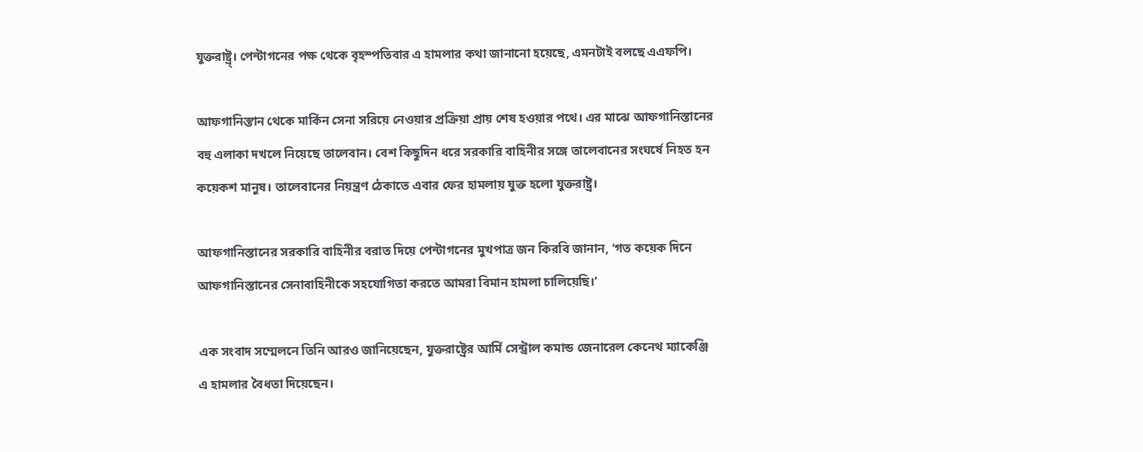যুক্তরাষ্ট্র্। পেন্টাগনের পক্ষ থেকে বৃহস্পতিবার এ হামলার কথা জানানো হয়েছে, এমনটাই বলছে এএফপি।

আফগানিস্তান থেকে মার্কিন সেনা সরিয়ে নেওয়ার প্রক্রিয়া প্রায় শেষ হওয়ার পথে। এর মাঝে আফগানিস্তানের বহু এলাকা দখলে নিয়েছে তালেবান। বেশ কিছুদিন ধরে সরকারি বাহিনীর সঙ্গে তালেবানের সংঘর্ষে নিহত হন কয়েকশ মানুষ। তালেবানের নিয়ন্ত্রণ ঠেকাতে এবার ফের হামলায় যুক্ত হলো যুক্তরাষ্ট্র।

আফগানিস্তানের সরকারি বাহিনীর বরাত দিয়ে পেন্টাগনের মুখপাত্র জন কিরবি জানান, ‘গত কয়েক দিনে আফগানিস্তানের সেনাবাহিনীকে সহযোগিতা করতে আমরা বিমান হামলা চালিয়েছি।’

এক সংবাদ সম্মেলনে তিনি আরও জানিয়েছেন, যুক্তরাষ্ট্রের আর্মি সেন্ট্রাল কমান্ড জেনারেল কেনেথ ম্যাকেঞ্জি এ হামলার বৈধতা দিয়েছেন।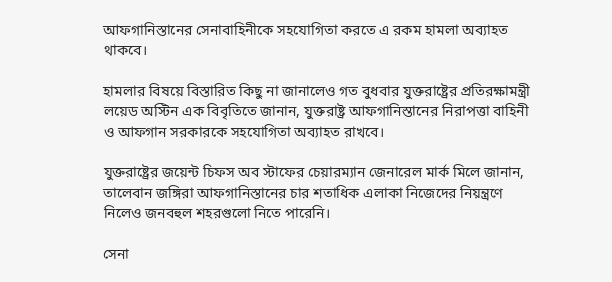আফগানিস্তানের সেনাবাহিনীকে সহযোগিতা করতে এ রকম হামলা অব্যাহত থাকবে।

হামলার বিষয়ে বিস্তারিত কিছু না জানালেও গত বুধবার যুক্তরাষ্ট্রের প্রতিরক্ষামন্ত্রী লয়েড অস্টিন এক বিবৃতিতে জানান, যুক্তরাষ্ট্র আফগানিস্তানের নিরাপত্তা বাহিনী ও আফগান সরকারকে সহযোগিতা অব্যাহত রাখবে।

যুক্তরাষ্ট্রের জয়েন্ট চিফস অব স্টাফের চেয়ারম্যান জেনারেল মার্ক মিলে জানান, তালেবান জঙ্গিরা আফগানিস্তানের চার শতাধিক এলাকা নিজেদের নিয়ন্ত্রণে নিলেও জনবহুল শহরগুলো নিতে পারেনি।

সেনা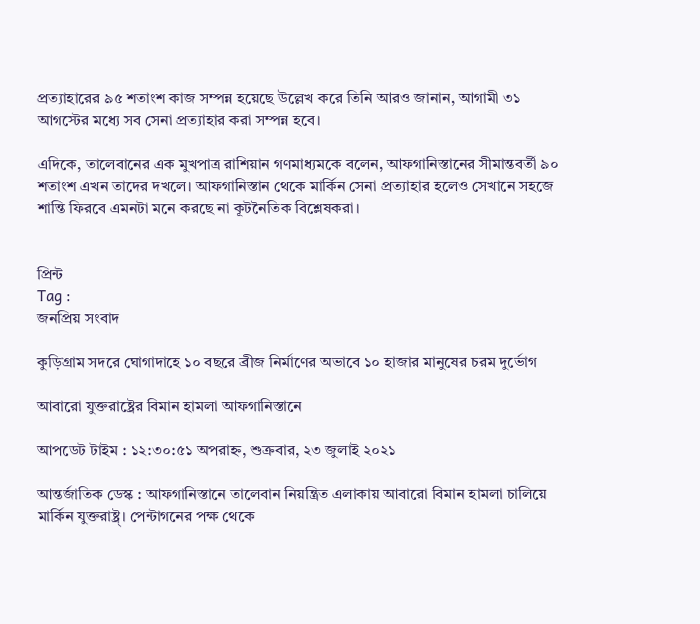প্রত্যাহারের ৯৫ শতাংশ কাজ সম্পন্ন হয়েছে উল্লেখ করে তিনি আরও জানান, আগামী ৩১ আগস্টের মধ্যে সব সেনা প্রত্যাহার করা সম্পন্ন হবে।

এদিকে, তালেবানের এক মুখপাত্র রাশিয়ান গণমাধ্যমকে বলেন, আফগানিস্তানের সীমান্তবর্তী ৯০ শতাংশ এখন তাদের দখলে। আফগানিস্তান থেকে মার্কিন সেনা প্রত্যাহার হলেও সেখানে সহজে শান্তি ফিরবে এমনটা মনে করছে না কূটনৈতিক বিশ্লেষকরা।


প্রিন্ট
Tag :
জনপ্রিয় সংবাদ

কুড়িগ্রাম সদরে ঘোগাদাহে ১০ বছরে ব্রীজ নির্মাণের অভাবে ১০ হাজার মানুষের চরম দুর্ভোগ

আবারো যুক্তরাষ্ট্রের বিমান হামলা আফগানিস্তানে

আপডেট টাইম : ১২:৩০:৫১ অপরাহ্ন, শুক্রবার, ২৩ জুলাই ২০২১

আন্তর্জাতিক ডেস্ক : আফগানিস্তানে তালেবান নিয়ন্ত্রিত এলাকায় আবারো বিমান হামলা চালিয়ে মার্কিন যুক্তরাষ্ট্র্। পেন্টাগনের পক্ষ থেকে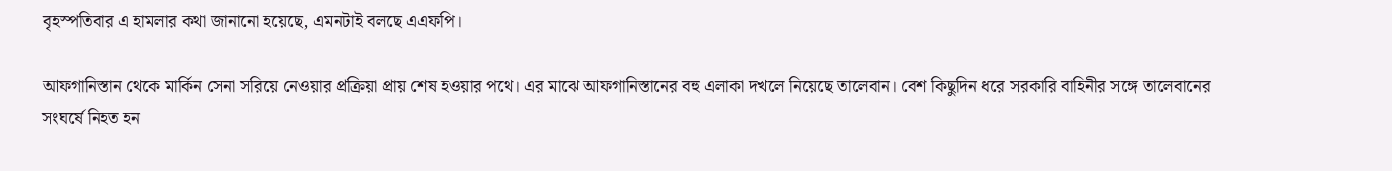বৃহস্পতিবার এ হামলার কথা জানানো হয়েছে, এমনটাই বলছে এএফপি।

আফগানিস্তান থেকে মার্কিন সেনা সরিয়ে নেওয়ার প্রক্রিয়া প্রায় শেষ হওয়ার পথে। এর মাঝে আফগানিস্তানের বহু এলাকা দখলে নিয়েছে তালেবান। বেশ কিছুদিন ধরে সরকারি বাহিনীর সঙ্গে তালেবানের সংঘর্ষে নিহত হন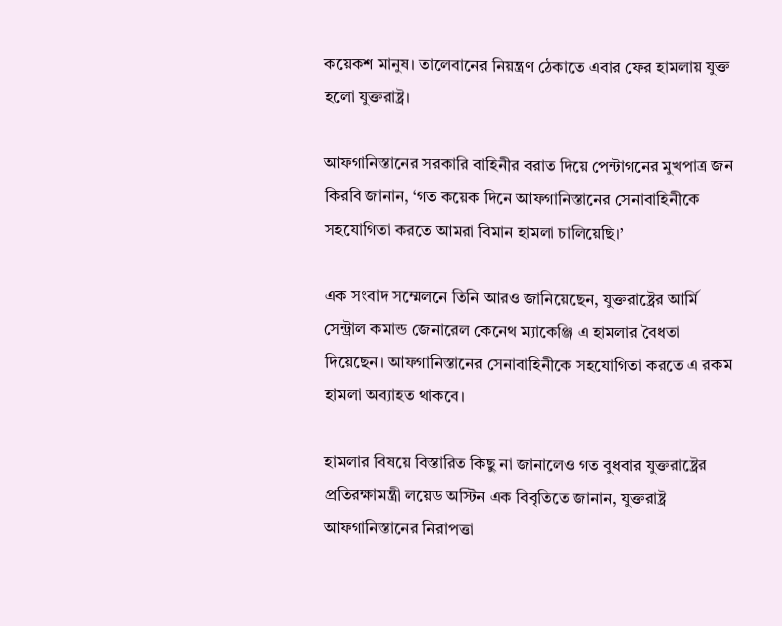কয়েকশ মানুষ। তালেবানের নিয়ন্ত্রণ ঠেকাতে এবার ফের হামলায় যুক্ত হলো যুক্তরাষ্ট্র।

আফগানিস্তানের সরকারি বাহিনীর বরাত দিয়ে পেন্টাগনের মুখপাত্র জন কিরবি জানান, ‘গত কয়েক দিনে আফগানিস্তানের সেনাবাহিনীকে সহযোগিতা করতে আমরা বিমান হামলা চালিয়েছি।’

এক সংবাদ সম্মেলনে তিনি আরও জানিয়েছেন, যুক্তরাষ্ট্রের আর্মি সেন্ট্রাল কমান্ড জেনারেল কেনেথ ম্যাকেঞ্জি এ হামলার বৈধতা দিয়েছেন। আফগানিস্তানের সেনাবাহিনীকে সহযোগিতা করতে এ রকম হামলা অব্যাহত থাকবে।

হামলার বিষয়ে বিস্তারিত কিছু না জানালেও গত বুধবার যুক্তরাষ্ট্রের প্রতিরক্ষামন্ত্রী লয়েড অস্টিন এক বিবৃতিতে জানান, যুক্তরাষ্ট্র আফগানিস্তানের নিরাপত্তা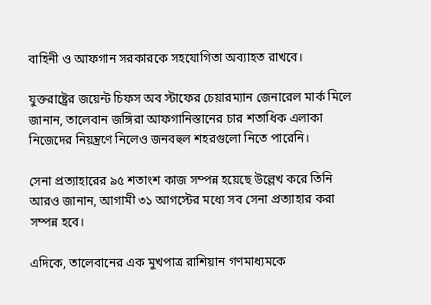বাহিনী ও আফগান সরকারকে সহযোগিতা অব্যাহত রাখবে।

যুক্তরাষ্ট্রের জয়েন্ট চিফস অব স্টাফের চেয়ারম্যান জেনারেল মার্ক মিলে জানান, তালেবান জঙ্গিরা আফগানিস্তানের চার শতাধিক এলাকা নিজেদের নিয়ন্ত্রণে নিলেও জনবহুল শহরগুলো নিতে পারেনি।

সেনা প্রত্যাহারের ৯৫ শতাংশ কাজ সম্পন্ন হয়েছে উল্লেখ করে তিনি আরও জানান, আগামী ৩১ আগস্টের মধ্যে সব সেনা প্রত্যাহার করা সম্পন্ন হবে।

এদিকে, তালেবানের এক মুখপাত্র রাশিয়ান গণমাধ্যমকে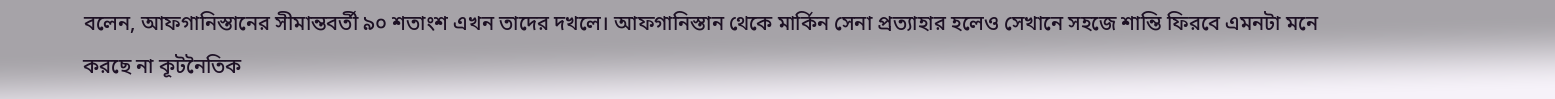বলেন, আফগানিস্তানের সীমান্তবর্তী ৯০ শতাংশ এখন তাদের দখলে। আফগানিস্তান থেকে মার্কিন সেনা প্রত্যাহার হলেও সেখানে সহজে শান্তি ফিরবে এমনটা মনে করছে না কূটনৈতিক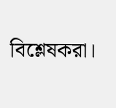বিশ্লেষকরা।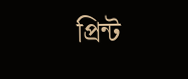প্রিন্ট